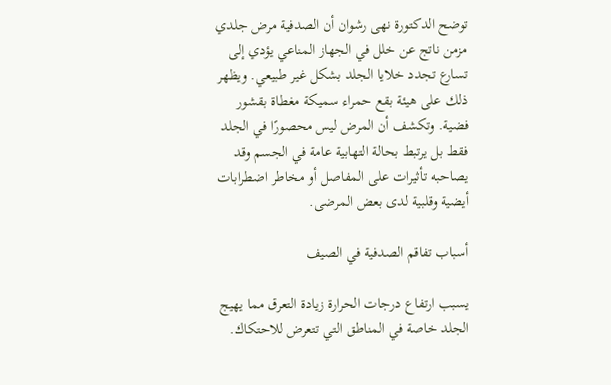توضح الدكتورة نهى رشوان أن الصدفية مرض جلدي مزمن ناتج عن خلل في الجهاز المناعي يؤدي إلى تسارع تجدد خلايا الجلد بشكل غير طبيعي. ويظهر ذلك على هيئة بقع حمراء سميكة مغطاة بقشور فضية. وتكشف أن المرض ليس محصورًا في الجلد فقط بل يرتبط بحالة التهابية عامة في الجسم وقد يصاحبه تأثيرات على المفاصل أو مخاطر اضطرابات أيضية وقلبية لدى بعض المرضى.

أسباب تفاقم الصدفية في الصيف

يسبب ارتفاع درجات الحرارة زيادة التعرق مما يهيج الجلد خاصة في المناطق التي تتعرض للاحتكاك.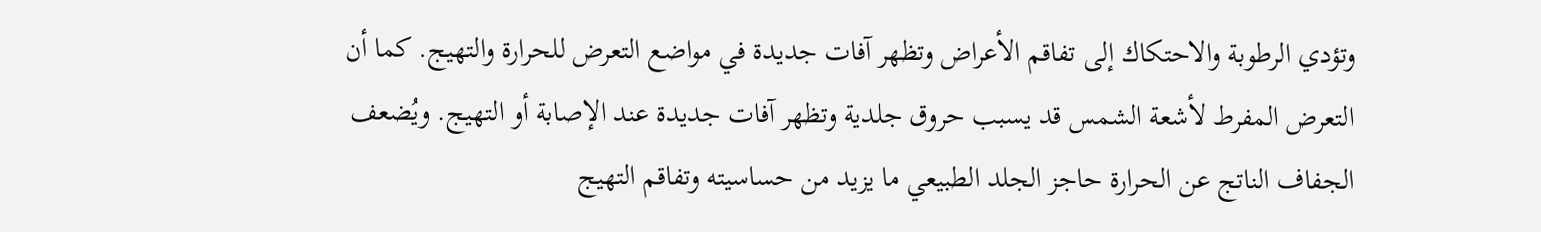وتؤدي الرطوبة والاحتكاك إلى تفاقم الأعراض وتظهر آفات جديدة في مواضع التعرض للحرارة والتهيج. كما أن التعرض المفرط لأشعة الشمس قد يسبب حروق جلدية وتظهر آفات جديدة عند الإصابة أو التهيج. ويُضعف الجفاف الناتج عن الحرارة حاجز الجلد الطبيعي ما يزيد من حساسيته وتفاقم التهيج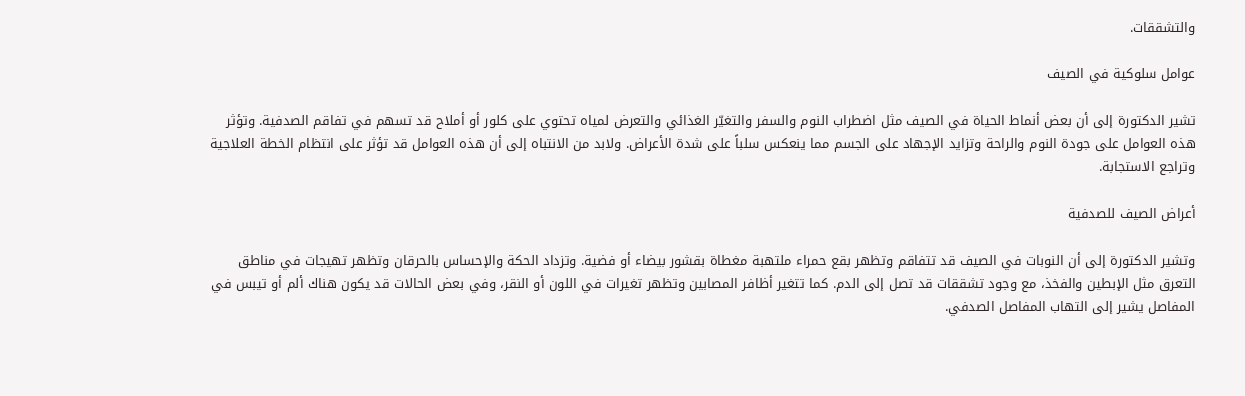والتشققات.

عوامل سلوكية في الصيف

تشير الدكتورة إلى أن بعض أنماط الحياة في الصيف مثل اضطراب النوم والسفر والتغيّر الغذائي والتعرض لمياه تحتوي على كلور أو أملاح قد تسهم في تفاقم الصدفية. وتؤثر هذه العوامل على جودة النوم والراحة وتزايد الإجهاد على الجسم مما ينعكس سلباً على شدة الأعراض. ولابد من الانتباه إلى أن هذه العوامل قد تؤثر على انتظام الخطة العلاجية وتراجع الاستجابة.

أعراض الصيف للصدفية

وتشير الدكتورة إلى أن النوبات في الصيف قد تتفاقم وتظهر بقع حمراء ملتهبة مغطاة بقشور بيضاء أو فضية. وتزداد الحكة والإحساس بالحرقان وتظهر تهيجات في مناطق التعرق مثل الإبطين والفخذ، مع وجود تشققات قد تصل إلى الدم. كما تتغير أظافر المصابين وتظهر تغيرات في اللون أو النقر، وفي بعض الحالات قد يكون هناك ألم أو تيبس في المفاصل يشير إلى التهاب المفاصل الصدفي.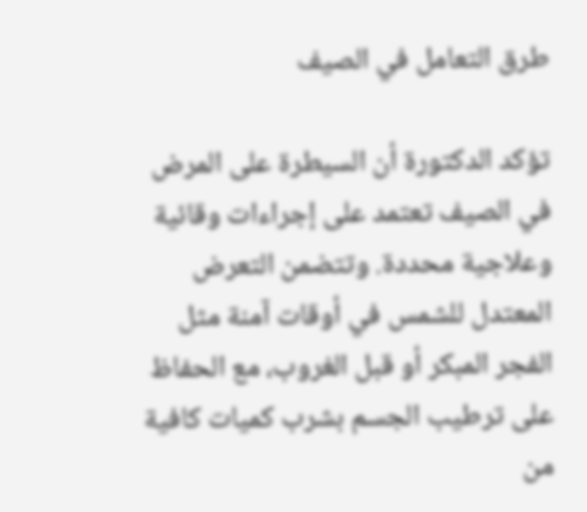طرق التعامل في الصيف

تؤكد الدكتورة أن السيطرة على المرض في الصيف تعتمد على إجراءات وقائية وعلاجية محددة. وتتضمن التعرض المعتدل للشمس في أوقات آمنة مثل الفجر المبكر أو قبل الغروب، مع الحفاظ على ترطيب الجسم بشرب كميات كافية من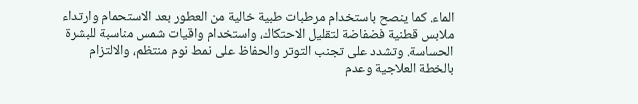الماء. كما ينصح باستخدام مرطبات طبية خالية من العطور بعد الاستحمام وارتداء ملابس قطنية فضفاضة لتقليل الاحتكاك، واستخدام واقيات شمس مناسبة للبشرة الحساسة. وتشدد على تجنب التوتر والحفاظ على نمط نوم منتظم، والالتزام بالخطة العلاجية وعدم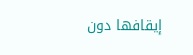إيقافها دون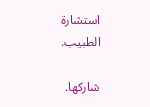استشارة الطبيب.

شاركها.